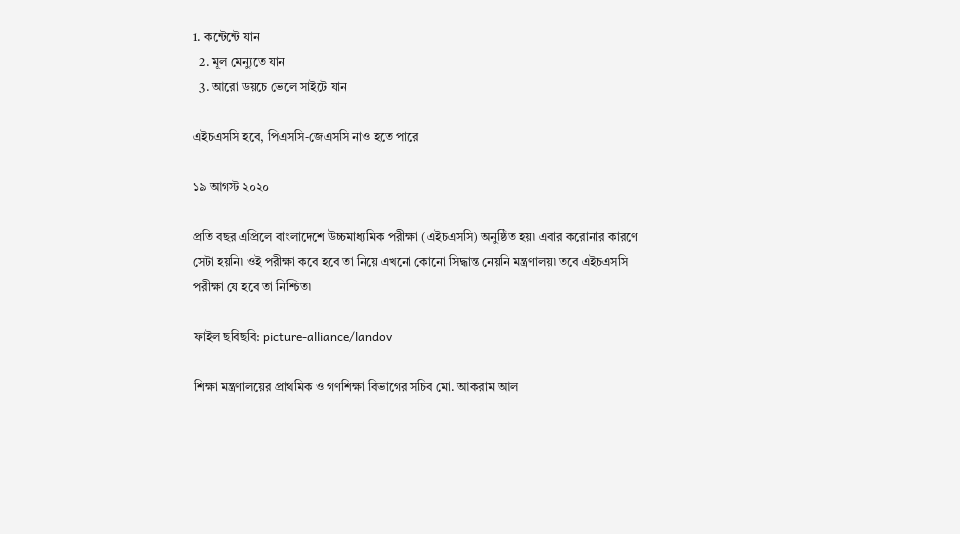1. কন্টেন্টে যান
  2. মূল মেন্যুতে যান
  3. আরো ডয়চে ভেলে সাইটে যান

এইচএসসি হবে, পিএসসি-জেএসসি নাও হতে পারে

১৯ আগস্ট ২০২০

প্রতি বছর এপ্রিলে বাংলাদেশে উচ্চমাধ্যমিক পরীক্ষা (এইচএসসি) অনুষ্ঠিত হয়৷ এবার করোনার কারণে সেটা হয়নি৷ ওই পরীক্ষা কবে হবে তা নিয়ে এখনো কোনো সিদ্ধান্ত নেয়নি মন্ত্রণালয়৷ তবে এইচএসসি পরীক্ষা যে হবে তা নিশ্চিত৷

ফাইল ছবিছবি: picture-alliance/landov

শিক্ষা মন্ত্রণালয়ের প্রাথমিক ও গণশিক্ষা বিভাগের সচিব মো. আকরাম আল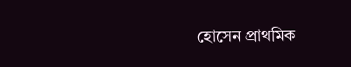হোসেন প্রাথমিক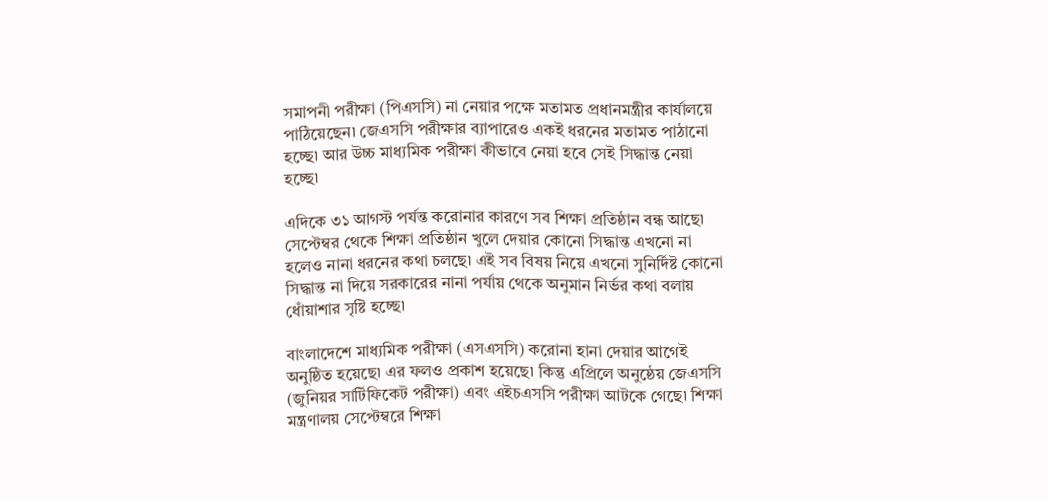সমাপনী পরীক্ষা (পিএসসি) না নেয়ার পক্ষে মতামত প্রধানমন্ত্রীর কার্যালয়ে পাঠিয়েছেন৷ জেএসসি পরীক্ষার ব্যাপারেও একই ধরনের মতামত পাঠানো হচ্ছে৷ আর উচ্চ মাধ্যমিক পরীক্ষা কীভাবে নেয়া হবে সেই সিদ্ধান্ত নেয়া হচ্ছে৷

এদিকে ৩১ আগস্ট পর্যন্ত করোনার কারণে সব শিক্ষা প্রতিষ্ঠান বন্ধ আছে৷ সেপ্টেম্বর থেকে শিক্ষা প্রতিষ্ঠান খুলে দেয়ার কোনো সিদ্ধান্ত এখনো না হলেও নানা ধরনের কথা চলছে৷ এই সব বিষয় নিয়ে এখনো সুনির্দিষ্ট কোনো সিদ্ধান্ত না দিয়ে সরকারের নানা পর্যায় থেকে অনুমান নির্ভর কথা বলায় ধোঁয়াশার সৃষ্টি হচ্ছে৷

বাংলাদেশে মাধ্যমিক পরীক্ষা (এসএসসি) করোনা হানা দেয়ার আগেই অনুষ্ঠিত হয়েছে৷ এর ফলও প্রকাশ হয়েছে৷ কিন্তু এপ্রিলে অনুষ্ঠেয় জেএসসি (জুনিয়র সার্টিফিকেট পরীক্ষা) এবং এইচএসসি পরীক্ষা আটকে গেছে৷ শিক্ষা মন্ত্রণালয় সেপ্টেম্বরে শিক্ষা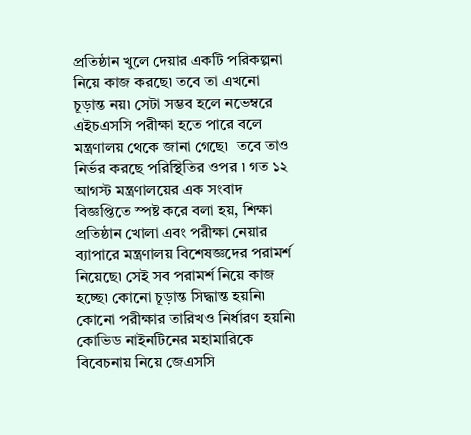প্রতিষ্ঠান খুলে দেয়ার একটি পরিকল্পনা নিয়ে কাজ করছে৷ তবে তা এখনো চূড়ান্ত নয়৷ সেটা সম্ভব হলে নভেম্বরে  এইচএসসি পরীক্ষা হতে পারে বলে মন্ত্রণালয় থেকে জানা গেছে৷  তবে তাও নির্ভর করছে পরিস্থিতির ওপর ৷ গত ১২ আগস্ট মন্ত্রণালয়ের এক সংবাদ বিজ্ঞপ্তিতে স্পষ্ট করে বলা হয়, শিক্ষা প্রতিষ্ঠান খোলা এবং পরীক্ষা নেয়ার ব্যাপারে মন্ত্রণালয় বিশেষজ্ঞদের পরামর্শ নিয়েছে৷ সেই সব পরামর্শ নিয়ে কাজ হচ্ছে৷ কোনো চূড়ান্ত সিদ্ধান্ত হয়নি৷ কোনো পরীক্ষার তারিখও নির্ধারণ হয়নি৷ কোভিড নাইনটিনের মহামারিকে বিবেচনায় নিয়ে জেএসসি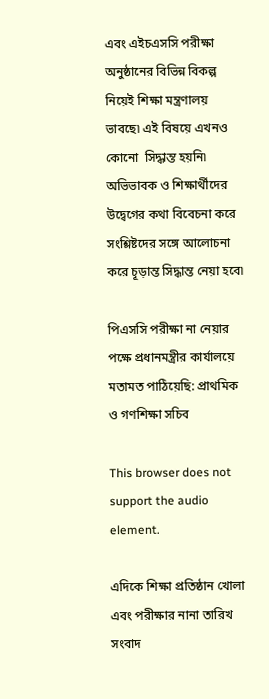এবং এইচএসসি পরীক্ষা অনুষ্ঠানের বিভিন্ন বিকল্প নিয়েই শিক্ষা মন্ত্রণালয় ভাবছে৷ এই বিষয়ে এখনও কোনো  সিদ্ধান্ত হয়নি৷ অভিভাবক ও শিক্ষার্থীদের উদ্বেগের কথা বিবেচনা করে সংশ্লিষ্টদের সঙ্গে আলোচনা করে চূড়ান্ত সিদ্ধান্ত নেয়া হবে৷

পিএসসি পরীক্ষা না নেয়ার পক্ষে প্রধানমন্ত্রীর কার্যালয়ে মতামত পাঠিয়েছি: প্রাথমিক ও গণশিক্ষা সচিব

This browser does not support the audio element.

এদিকে শিক্ষা প্রতিষ্ঠান খোলা এবং পরীক্ষার নানা তারিখ সংবাদ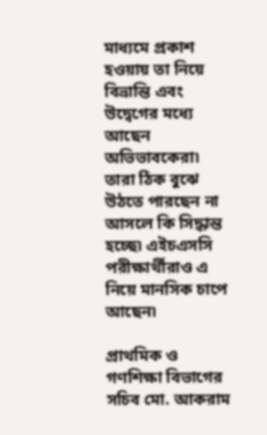মাধ্যমে প্রকাশ হওয়ায় তা নিয়ে বিভ্রান্তি এবং উদ্বেগের মধ্যে আছেন অভিভাবকেরা৷ তারা ঠিক বুঝে উঠতে পারছেন না আসলে কি সিদ্ধান্ত হচ্ছে৷ এইচএসসি পরীক্ষার্থীরাও এ নিয়ে মানসিক চাপে আছেন৷

প্রাথমিক ও গণশিক্ষা বিভাগের সচিব মো. আকরাম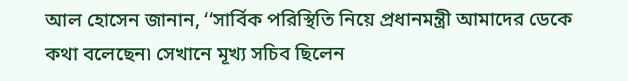আল হোসেন জানান, ‘‘সার্বিক পরিস্থিতি নিয়ে প্রধানমন্ত্রী আমাদের ডেকে কথা বলেছেন৷ সেখানে মূখ্য সচিব ছিলেন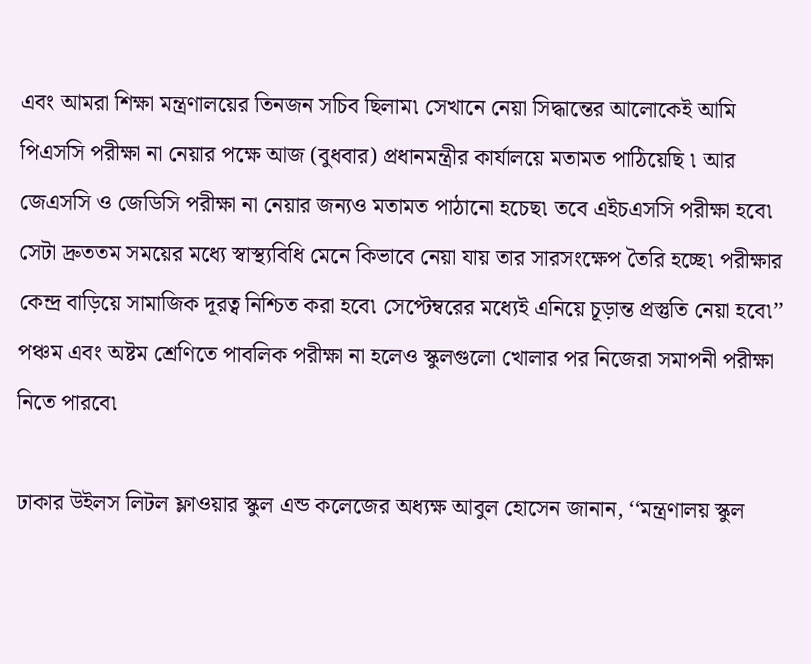এবং আমরা শিক্ষা মন্ত্রণালয়ের তিনজন সচিব ছিলাম৷ সেখানে নেয়া সিদ্ধান্তের আলোকেই আমি পিএসসি পরীক্ষা না নেয়ার পক্ষে আজ (বুধবার) প্রধানমন্ত্রীর কার্যালয়ে মতামত পাঠিয়েছি ৷ আর জেএসসি ও জেডিসি পরীক্ষা না নেয়ার জন্যও মতামত পাঠানো হচেছ৷ তবে এইচএসসি পরীক্ষা হবে৷ সেটা দ্রুততম সময়ের মধ্যে স্বাস্থ্যবিধি মেনে কিভাবে নেয়া যায় তার সারসংক্ষেপ তৈরি হচ্ছে৷ পরীক্ষার কেন্দ্র বাড়িয়ে সামাজিক দূরত্ব নিশ্চিত করা হবে৷ সেপ্টেম্বরের মধ্যেই এনিয়ে চূড়ান্ত প্রস্তুতি নেয়া হবে৷’’ পঞ্চম এবং অষ্টম শ্রেণিতে পাবলিক পরীক্ষা না হলেও স্কুলগুলো খোলার পর নিজেরা সমাপনী পরীক্ষা নিতে পারবে৷

ঢাকার উইলস লিটল ফ্লাওয়ার স্কুল এন্ড কলেজের অধ্যক্ষ আবুল হোসেন জানান, ‘‘মন্ত্রণালয় স্কুল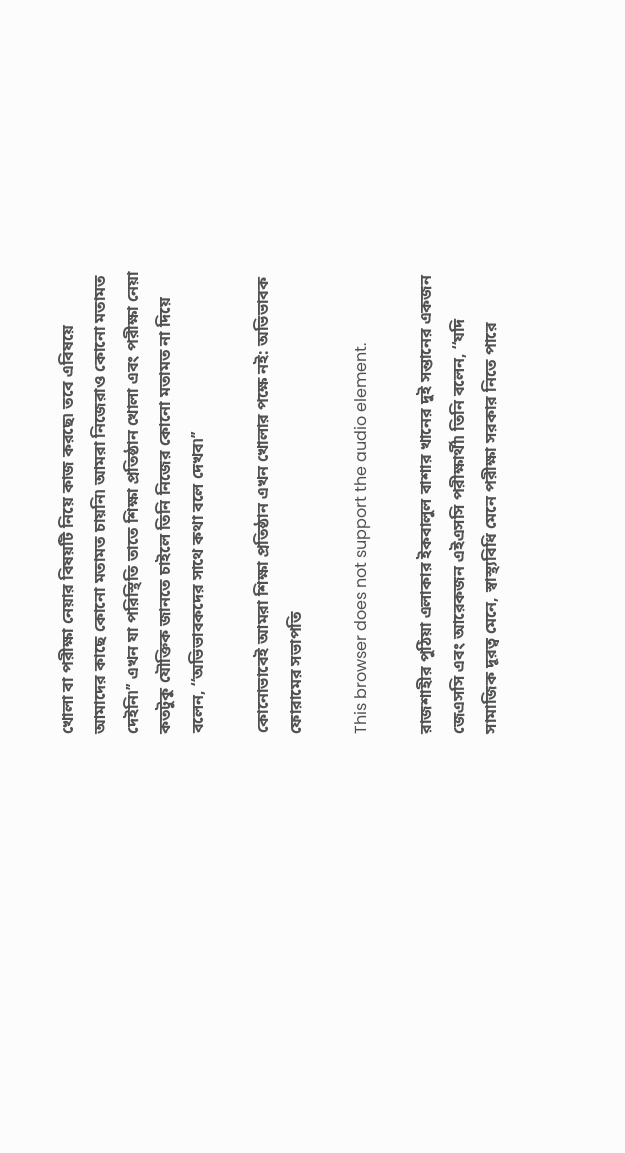খোলা বা পরীক্ষা নেয়ার বিষয়টি নিয়ে কাজ করছে৷ তবে এবিষয়ে আমাদের কাছে কোনো মতামত চায়নি৷ আমরা নিজেরাও কোনো মতামত দেইনি৷’’ এখন যা পরিস্থিতি তাতে শিক্ষা প্রতিষ্ঠান খোলা এবং পরীক্ষা নেয়া কতটুকু যৌক্তিক জানতে চাইলে তিনি নিজের কোনো মতামত না দিয়ে বলেন, ‘‘অভিভাবকদের সাথে কথা বলে দেখব৷’’

কোনোভাবেই আমরা শিক্ষা প্রতিষ্ঠান এখন খোলার পক্ষে নই: অভিভাবক ফোরামের সভাপতি

This browser does not support the audio element.

রাজশাহীর পুঠিয়া এলাকার ইকবালুল বাশার খানের দুই সন্তানের একজন জেএসসি এবং আরেকজন এইএসসি পরীক্ষার্থী৷ তিনি বলেন, ‘‘যদি সামাজিক দূরত্ব মেনে, স্বাস্থ্যবিধি মেনে পরীক্ষা সরকার নিতে পারে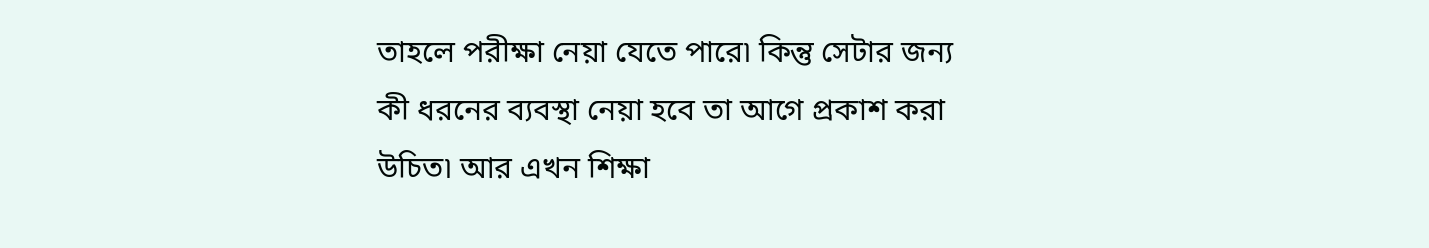তাহলে পরীক্ষা নেয়া যেতে পারে৷ কিন্তু সেটার জন্য কী ধরনের ব্যবস্থা নেয়া হবে তা আগে প্রকাশ করা উচিত৷ আর এখন শিক্ষা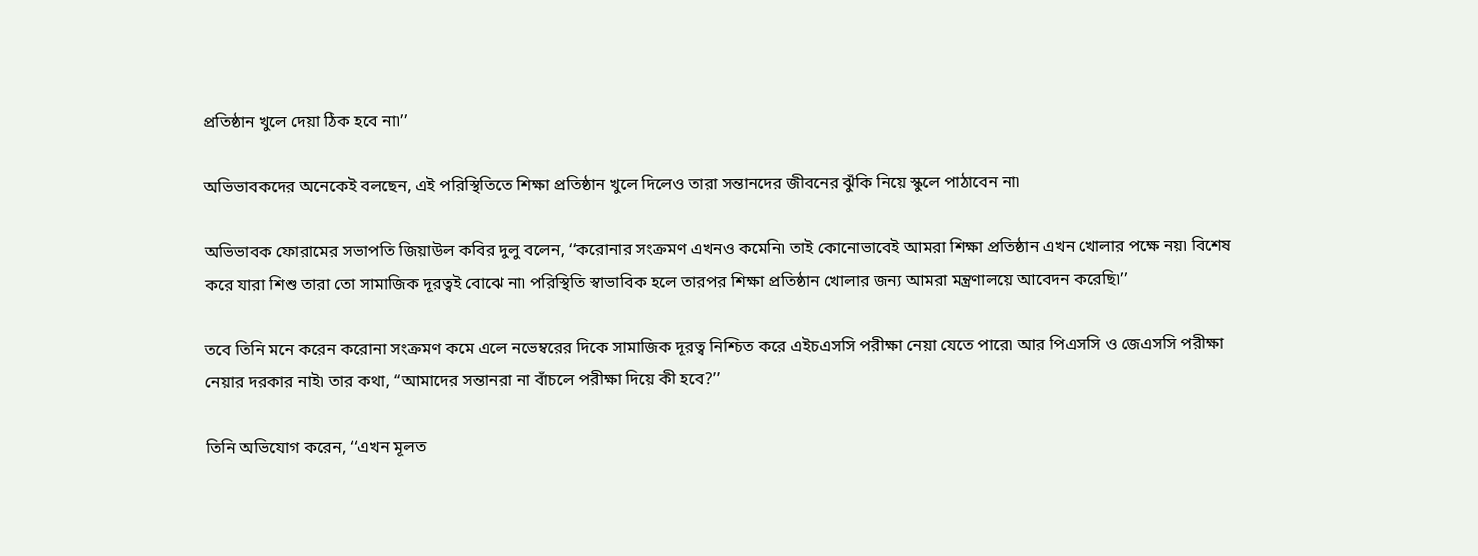প্রতিষ্ঠান খুলে দেয়া ঠিক হবে না৷’’

অভিভাবকদের অনেকেই বলছেন, এই পরিস্থিতিতে শিক্ষা প্রতিষ্ঠান খুলে দিলেও তারা সন্তানদের জীবনের ঝুঁকি নিয়ে স্কুলে পাঠাবেন না৷

অভিভাবক ফোরামের সভাপতি জিয়াউল কবির দুলু বলেন, ‘‘করোনার সংক্রমণ এখনও কমেনি৷ তাই কোনোভাবেই আমরা শিক্ষা প্রতিষ্ঠান এখন খোলার পক্ষে নয়৷ বিশেষ করে যারা শিশু তারা তো সামাজিক দূরত্বই বোঝে না৷ পরিস্থিতি স্বাভাবিক হলে তারপর শিক্ষা প্রতিষ্ঠান খোলার জন্য আমরা মন্ত্রণালয়ে আবেদন করেছি৷’’

তবে তিনি মনে করেন করোনা সংক্রমণ কমে এলে নভেম্বরের দিকে সামাজিক দূরত্ব নিশ্চিত করে এইচএসসি পরীক্ষা নেয়া যেতে পারে৷ আর পিএসসি ও জেএসসি পরীক্ষা নেয়ার দরকার নাই৷ তার কথা, ‘‘আমাদের সন্তানরা না বাঁচলে পরীক্ষা দিয়ে কী হবে?’’

তিনি অভিযোগ করেন, ‘‘এখন মূলত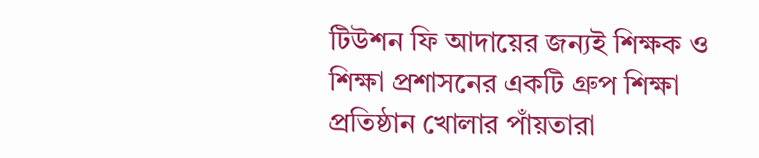টিউশন ফি আদায়ের জন্যই শিক্ষক ও শিক্ষা প্রশাসনের একটি গ্রুপ শিক্ষা প্রতিষ্ঠান খোলার পাঁয়তারা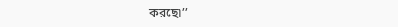করছে৷’’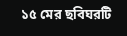১৫ মের ছবিঘরটি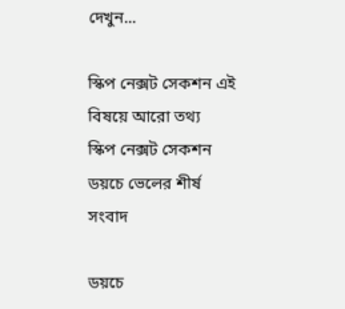দেখুন...

স্কিপ নেক্সট সেকশন এই বিষয়ে আরো তথ্য
স্কিপ নেক্সট সেকশন ডয়চে ভেলের শীর্ষ সংবাদ

ডয়চে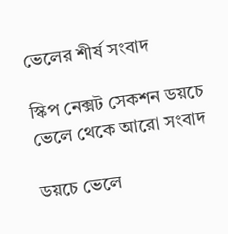ভেলের শীর্ষ সংবাদ

স্কিপ নেক্সট সেকশন ডয়চে ভেলে থেকে আরো সংবাদ

ডয়চে ভেলে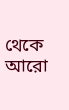থেকে আরো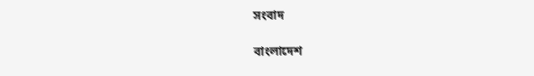সংবাদ

বাংলাদেশ